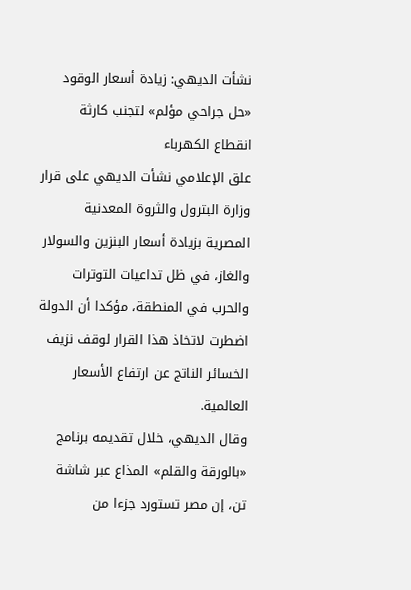نشأت الديهي: زيادة أسعار الوقود «حل جراحي مؤلم» لتجنب كارثة انقطاع الكهرباء
علق الإعلامي نشأت الديهي على قرار وزارة البترول والثروة المعدنية المصرية بزيادة أسعار البنزين والسولار والغاز، في ظل تداعيات التوترات والحرب في المنطقة، مؤكدا أن الدولة اضطرت لاتخاذ هذا القرار لوقف نزيف الخسائر الناتج عن ارتفاع الأسعار العالمية.
وقال الديهي، خلال تقديمه برنامج «بالورقة والقلم» المذاع عبر شاشة تن، إن مصر تستورد جزءا من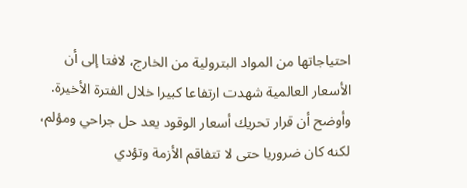احتياجاتها من المواد البترولية من الخارج، لافتا إلى أن الأسعار العالمية شهدت ارتفاعا كبيرا خلال الفترة الأخيرة.
وأوضح أن قرار تحريك أسعار الوقود يعد حل جراحي ومؤلم، لكنه كان ضروريا حتى لا تتفاقم الأزمة وتؤدي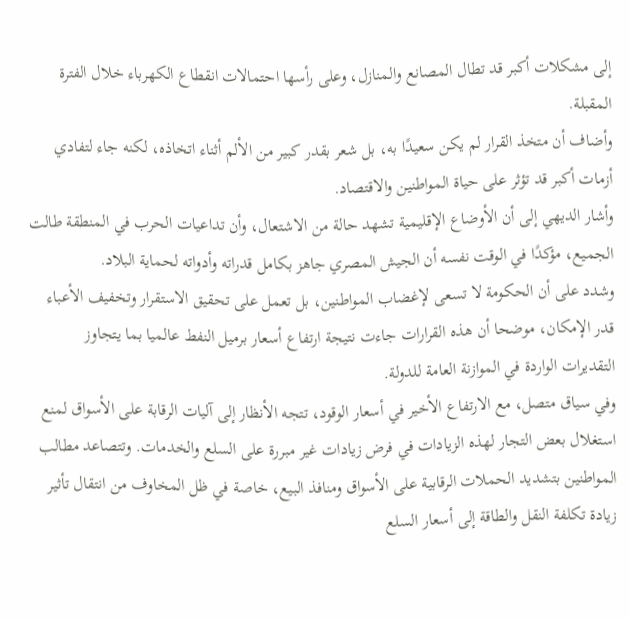إلى مشكلات أكبر قد تطال المصانع والمنازل، وعلى رأسها احتمالات انقطاع الكهرباء خلال الفترة المقبلة.
وأضاف أن متخذ القرار لم يكن سعيدًا به، بل شعر بقدر كبير من الألم أثناء اتخاذه، لكنه جاء لتفادي أزمات أكبر قد تؤثر على حياة المواطنين والاقتصاد.
وأشار الديهي إلى أن الأوضاع الإقليمية تشهد حالة من الاشتعال، وأن تداعيات الحرب في المنطقة طالت الجميع، مؤكدًا في الوقت نفسه أن الجيش المصري جاهز بكامل قدراته وأدواته لحماية البلاد.
وشدد على أن الحكومة لا تسعى لإغضاب المواطنين، بل تعمل على تحقيق الاستقرار وتخفيف الأعباء قدر الإمكان، موضحا أن هذه القرارات جاءت نتيجة ارتفاع أسعار برميل النفط عالميا بما يتجاوز التقديرات الواردة في الموازنة العامة للدولة.
وفي سياق متصل، مع الارتفاع الأخير في أسعار الوقود، تتجه الأنظار إلى آليات الرقابة على الأسواق لمنع استغلال بعض التجار لهذه الزيادات في فرض زيادات غير مبررة على السلع والخدمات. وتتصاعد مطالب المواطنين بتشديد الحملات الرقابية على الأسواق ومنافذ البيع، خاصة في ظل المخاوف من انتقال تأثير زيادة تكلفة النقل والطاقة إلى أسعار السلع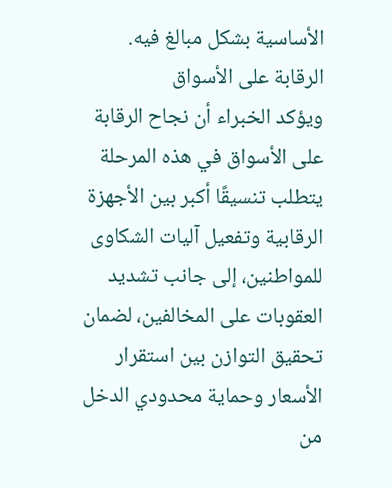الأساسية بشكل مبالغ فيه.
الرقابة على الأسواق
ويؤكد الخبراء أن نجاح الرقابة على الأسواق في هذه المرحلة يتطلب تنسيقًا أكبر بين الأجهزة الرقابية وتفعيل آليات الشكاوى للمواطنين، إلى جانب تشديد العقوبات على المخالفين، لضمان تحقيق التوازن بين استقرار الأسعار وحماية محدودي الدخل من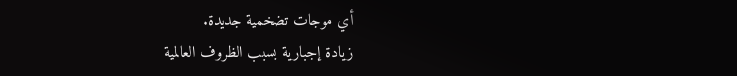أي موجات تضخمية جديدة.
زيادة إجبارية بسبب الظروف العالمية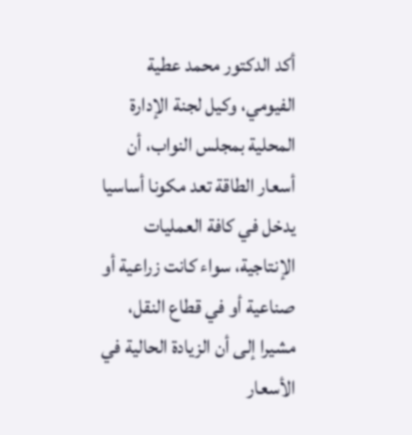أكد الدكتور محمد عطية الفيومي، وكيل لجنة الإدارة المحلية بمجلس النواب، أن أسعار الطاقة تعد مكونا أساسيا يدخل في كافة العمليات الإنتاجية، سواء كانت زراعية أو صناعية أو في قطاع النقل، مشيرا إلى أن الزيادة الحالية في الأسعار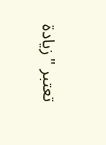تعتبر "زيادة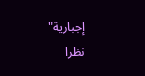إجبارية" نظرا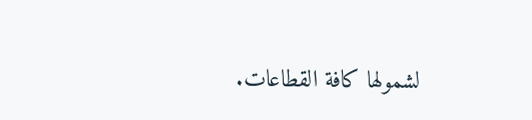لشمولها كافة القطاعات.